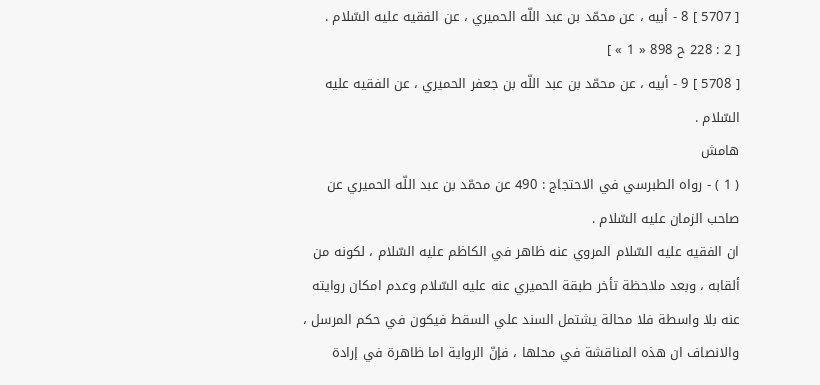[ 5707 ] 8 - أبيه ، عن محمّد بن عبد اللّه الحميري ، عن الفقيه عليه السّلام .
[ 2 : 228 ح 898 « 1 » ]
[ 5708 ] 9 - أبيه ، عن محمّد بن عبد اللّه بن جعفر الحميري ، عن الفقيه عليه السّلام .
هامش
( 1 ) - رواه الطبرسي في الاحتجاج : 490 عن محمّد بن عبد اللّه الحميري عن صاحب الزمان عليه السّلام .
ان الفقيه عليه السّلام المروي عنه ظاهر في الكاظم عليه السّلام ، لكونه من ألقابه ، وبعد ملاحظة تأخر طبقة الحميري عنه عليه السّلام وعدم امكان روايته عنه بلا واسطة فلا محالة يشتمل السند علي السقط فيكون في حكم المرسل ، والانصاف ان هذه المناقشة في محلها ، فإنّ الرواية اما ظاهرة في إرادة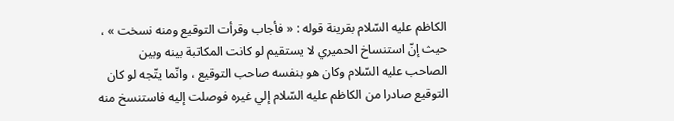الكاظم عليه السّلام بقرينة قوله : « فأجاب وقرأت التوقيع ومنه نسخت » ، حيث إنّ استنساخ الحميري لا يستقيم لو كانت المكاتبة بينه وبين الصاحب عليه السّلام وكان هو بنفسه صاحب التوقيع ، وانّما يتّجه لو كان التوقيع صادرا من الكاظم عليه السّلام إلي غيره فوصلت إليه فاستنسخ منه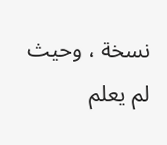نسخة ، وحيث لم يعلم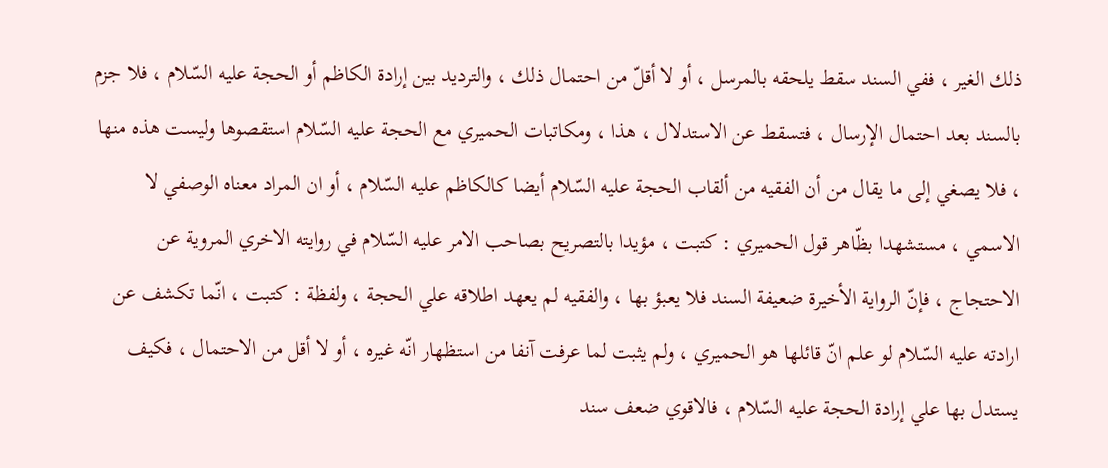ذلك الغير ، ففي السند سقط يلحقه بالمرسل ، أو لا أقلّ من احتمال ذلك ، والترديد بين إرادة الكاظم أو الحجة عليه السّلام ، فلا جزم بالسند بعد احتمال الإرسال ، فتسقط عن الاستدلال ، هذا ، ومكاتبات الحميري مع الحجة عليه السّلام استقصوها وليست هذه منها ، فلا يصغي إلى ما يقال من أن الفقيه من ألقاب الحجة عليه السّلام أيضا كالكاظم عليه السّلام ، أو ان المراد معناه الوصفي لا الاسمي ، مستشهدا بظّاهر قول الحميري : كتبت ، مؤيدا بالتصريح بصاحب الامر عليه السّلام في روايته الاخري المروية عن الاحتجاج ، فإنّ الرواية الأخيرة ضعيفة السند فلا يعبؤ بها ، والفقيه لم يعهد اطلاقه علي الحجة ، ولفظة : كتبت ، انّما تكشف عن ارادته عليه السّلام لو علم انّ قائلها هو الحميري ، ولم يثبت لما عرفت آنفا من استظهار انّه غيره ، أو لا أقل من الاحتمال ، فكيف يستدل بها علي إرادة الحجة عليه السّلام ، فالاقوي ضعف سند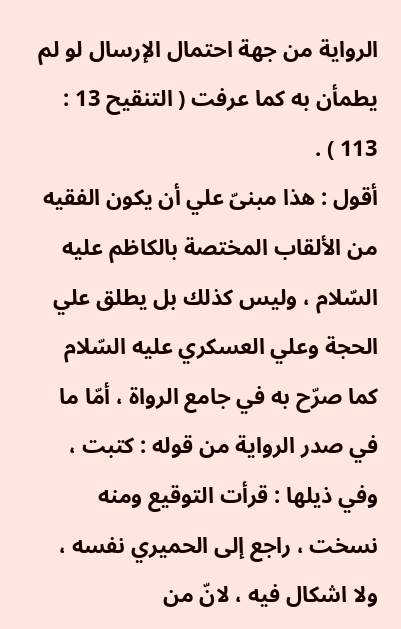الرواية من جهة احتمال الإرسال لو لم يطمأن به كما عرفت ( التنقيح 13 : 113 ) .
أقول : هذا مبنىّ علي أن يكون الفقيه من الألقاب المختصة بالكاظم عليه السّلام ، وليس كذلك بل يطلق علي الحجة وعلي العسكري عليه السّلام كما صرّح به في جامع الرواة ، أمّا ما في صدر الرواية من قوله : كتبت ، وفي ذيلها : قرأت التوقيع ومنه نسخت ، راجع إلى الحميري نفسه ، ولا اشكال فيه ، لانّ من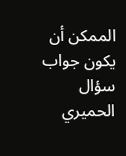الممكن أن يكون جواب سؤال الحميري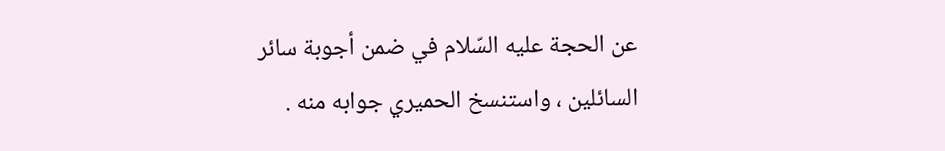عن الحجة عليه السّلام في ضمن أجوبة سائر السائلين ، واستنسخ الحميري جوابه منه .